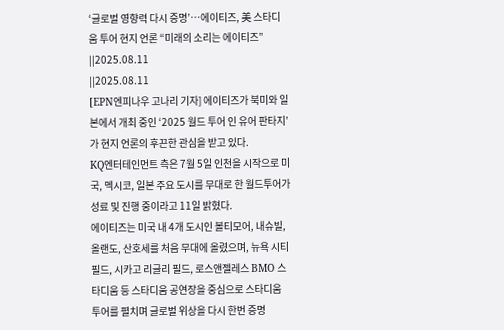‘글로벌 영향력 다시 증명’…에이티즈, 美 스타디움 투어 현지 언론 “미래의 소리는 에이티즈”
||2025.08.11
||2025.08.11
[EPN엔피나우 고나리 기자] 에이티즈가 북미와 일본에서 개최 중인 ‘2025 월드 투어 인 유어 판타지’가 현지 언론의 후끈한 관심을 받고 있다.
KQ엔터테인먼트 측은 7월 5일 인천을 시작으로 미국, 멕시코, 일본 주요 도시를 무대로 한 월드투어가 성료 및 진행 중이라고 11일 밝혔다.
에이티즈는 미국 내 4개 도시인 볼티모어, 내슈빌, 올랜도, 산호세를 처음 무대에 올렸으며, 뉴욕 시티 필드, 시카고 리글리 필드, 로스앤젤레스 BMO 스타디움 등 스타디움 공연장을 중심으로 스타디움 투어를 펼치며 글로벌 위상을 다시 한번 증명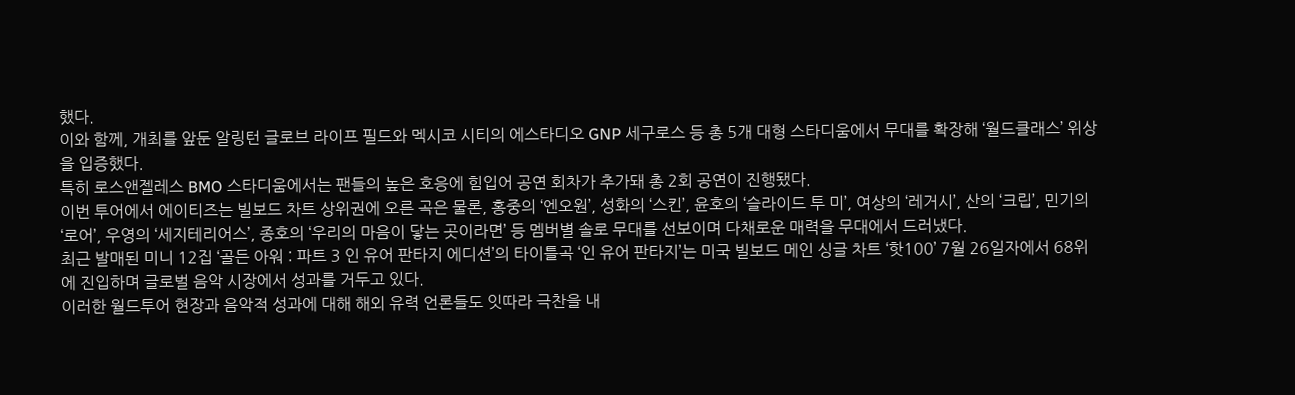했다.
이와 함께, 개최를 앞둔 알링턴 글로브 라이프 필드와 멕시코 시티의 에스타디오 GNP 세구로스 등 총 5개 대형 스타디움에서 무대를 확장해 ‘월드클래스’ 위상을 입증했다.
특히 로스앤젤레스 BMO 스타디움에서는 팬들의 높은 호응에 힘입어 공연 회차가 추가돼 총 2회 공연이 진행됐다.
이번 투어에서 에이티즈는 빌보드 차트 상위권에 오른 곡은 물론, 홍중의 ‘엔오원’, 성화의 ‘스킨’, 윤호의 ‘슬라이드 투 미’, 여상의 ‘레거시’, 산의 ‘크립’, 민기의 ‘로어’, 우영의 ‘세지테리어스’, 종호의 ‘우리의 마음이 닿는 곳이라면’ 등 멤버별 솔로 무대를 선보이며 다채로운 매력을 무대에서 드러냈다.
최근 발매된 미니 12집 ‘골든 아워 : 파트 3 인 유어 판타지 에디션’의 타이틀곡 ‘인 유어 판타지’는 미국 빌보드 메인 싱글 차트 ‘핫100’ 7월 26일자에서 68위에 진입하며 글로벌 음악 시장에서 성과를 거두고 있다.
이러한 월드투어 현장과 음악적 성과에 대해 해외 유력 언론들도 잇따라 극찬을 내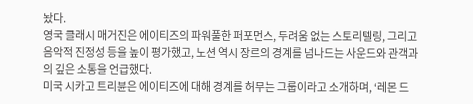놨다.
영국 클래시 매거진은 에이티즈의 파워풀한 퍼포먼스, 두려움 없는 스토리텔링, 그리고 음악적 진정성 등을 높이 평가했고, 노션 역시 장르의 경계를 넘나드는 사운드와 관객과의 깊은 소통을 언급했다.
미국 시카고 트리뷴은 에이티즈에 대해 경계를 허무는 그룹이라고 소개하며, ‘레몬 드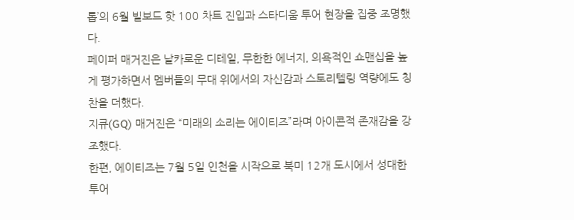롭’의 6월 빌보드 핫 100 차트 진입과 스타디움 투어 현장을 집중 조명했다.
페이퍼 매거진은 날카로운 디테일, 무한한 에너지, 의욕적인 쇼맨십을 높게 평가하면서 멤버들의 무대 위에서의 자신감과 스토리텔링 역량에도 칭찬을 더했다.
지큐(GQ) 매거진은 “미래의 소리는 에이티즈”라며 아이콘적 존재감을 강조했다.
한편, 에이티즈는 7월 5일 인천을 시작으로 북미 12개 도시에서 성대한 투어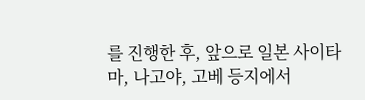를 진행한 후, 앞으로 일본 사이타마, 나고야, 고베 등지에서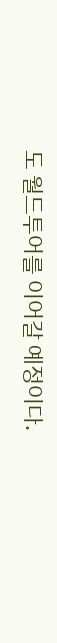도 월드투어를 이어갈 예정이다.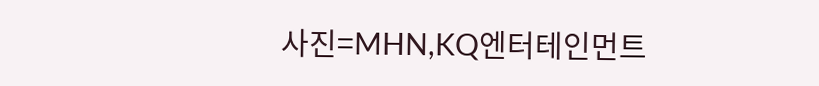사진=MHN,KQ엔터테인먼트